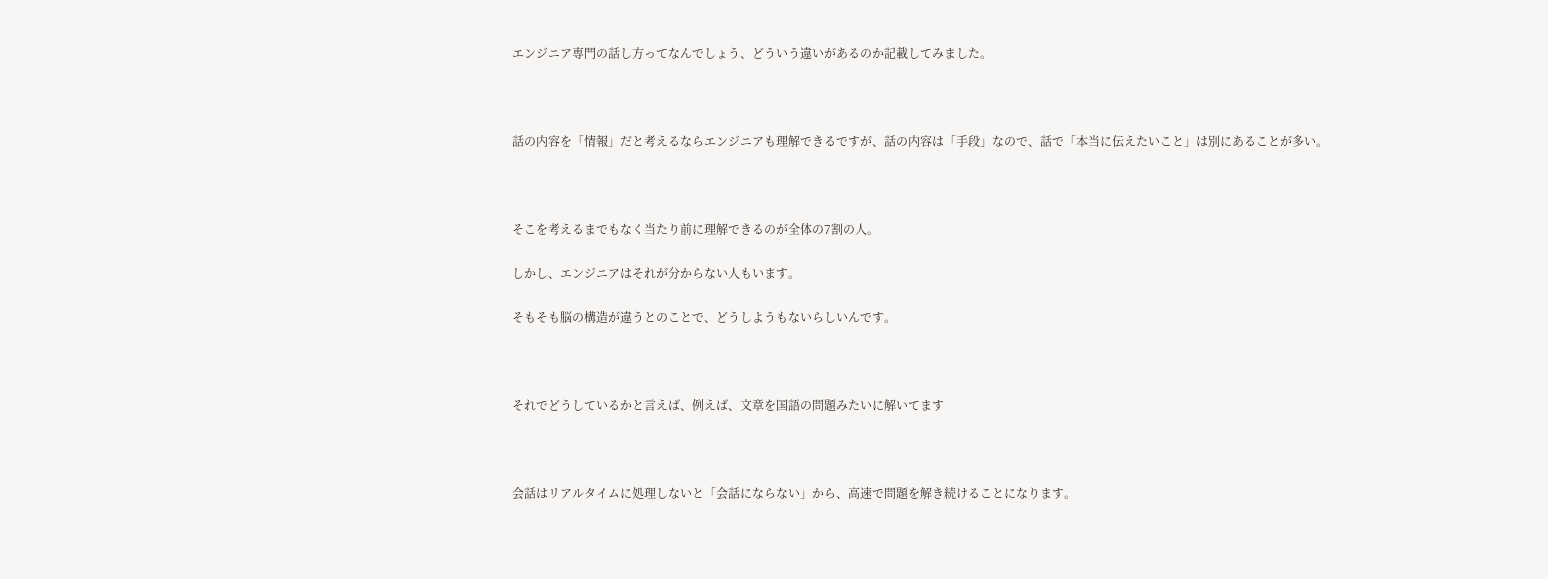エンジニア専門の話し方ってなんでしょう、どういう違いがあるのか記載してみました。



話の内容を「情報」だと考えるならエンジニアも理解できるですが、話の内容は「手段」なので、話で「本当に伝えたいこと」は別にあることが多い。



そこを考えるまでもなく当たり前に理解できるのが全体の7割の人。

しかし、エンジニアはそれが分からない人もいます。

そもそも脳の構造が違うとのことで、どうしようもないらしいんです。



それでどうしているかと言えば、例えば、文章を国語の問題みたいに解いてます



会話はリアルタイムに処理しないと「会話にならない」から、高速で問題を解き続けることになります。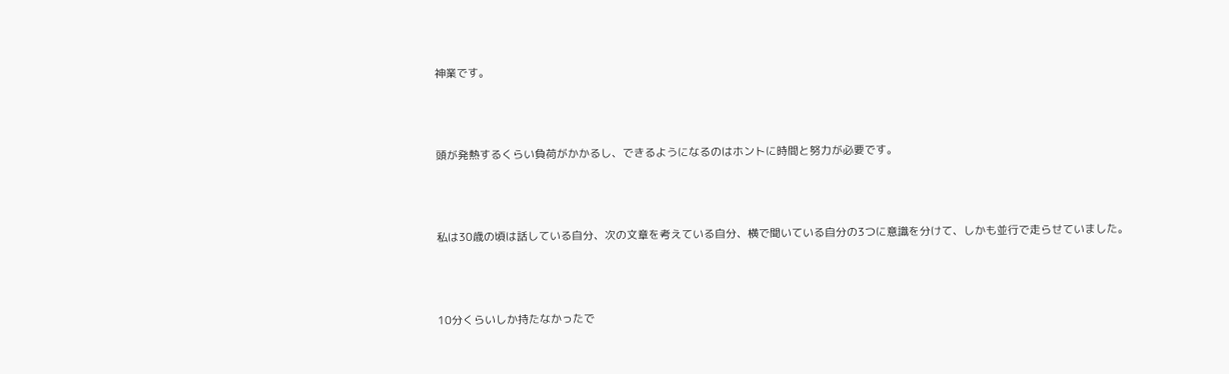神業です。



頭が発熱するくらい負荷がかかるし、できるようになるのはホントに時間と努力が必要です。



私は30歳の頃は話している自分、次の文章を考えている自分、横で聞いている自分の3つに意識を分けて、しかも並行で走らせていました。



10分くらいしか持たなかったで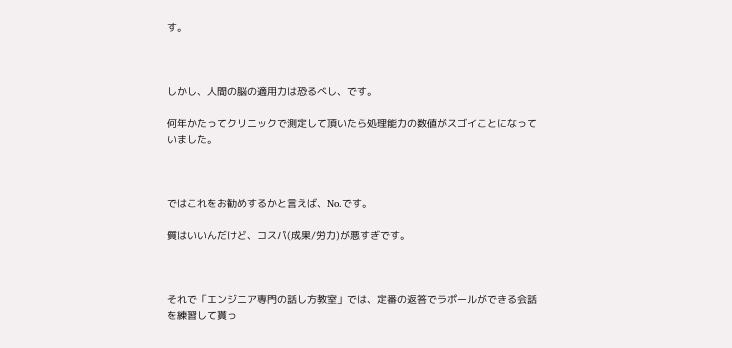す。



しかし、人間の脳の適用力は恐るべし、です。

何年かたってクリニックで測定して頂いたら処理能力の数値がスゴイことになっていました。



ではこれをお勧めするかと言えば、No.です。

質はいいんだけど、コスパ(成果/労力)が悪すぎです。



それで「エンジニア専門の話し方教室」では、定番の返答でラポールができる会話を練習して貰っ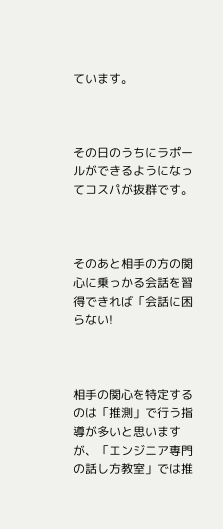ています。



その日のうちにラポールができるようになってコスパが抜群です。



そのあと相手の方の関心に乗っかる会話を習得できれば「会話に困らない!



相手の関心を特定するのは「推測」で行う指導が多いと思いますが、「エンジニア専門の話し方教室」では推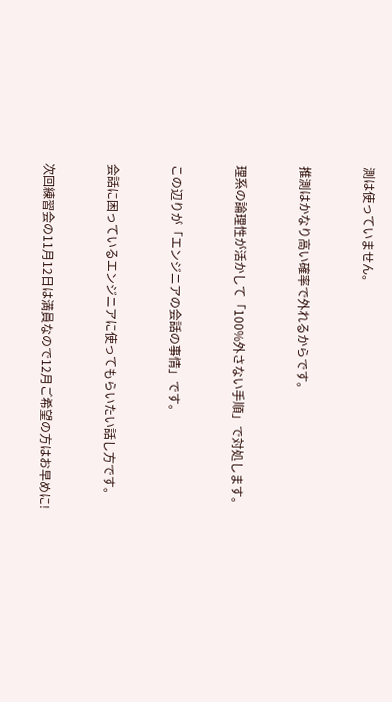測は使っていません。



推測はかなり高い確率で外れるからです。



理系の論理性が活かして「100%外さない手順」で対処します。



この辺りが「エンジニアの会話の事情」です。



会話に困っているエンジニアに使ってもらいたい話し方です。



次回練習会の11月12日は満員なので12月ご希望の方はお早めに!